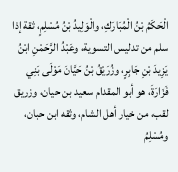الْحَكَمُ بْنُ الْمُبَارَكِ، والْوَلِيدُ بْنُ مُسْلِمٍ، ثقة إذا سلم من تدليس التسوية، وعَبْدُ الرَّحَمْنِ ابْنُ يَزِيدَ بْنِ جَابِرٍ، وزُرَيْقُ بْنُ حَيَّانَ مَوْلَى بَنِي فَزَارَةَ، هو أبو المقدام سعيد بن حيان، وزريق لقب، من خيار أهل الشام، وثقه ابن حبان، ومُسْلِمُ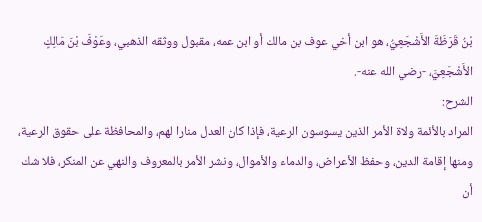بْنُ قَرَظَةَ الأَشْجَعِيُّ، هو ابن أخي عوف بن مالك أو ابن عمه، مقبول ووثقه الذهبي، وعَوْفَ بْنَ مَالِكٍ الأَشْجَعِيَّ، -رضي الله عنه-.
الشرح:
المراد بالأئمة ولاة الأمر الذين يسوسون الرعية، فإذا كان العدل منارا لهم، والمحافظة على حقوق الرعية، ومنها إقامة الدين، وحفظ الأعراض، والدماء والأموال، ونشر الأمر بالمعروف والنهي عن المنكر، فلا شك أن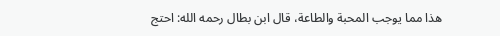هذا مما يوجب المحبة والطاعة، قال ابن بطال رحمه الله: احتج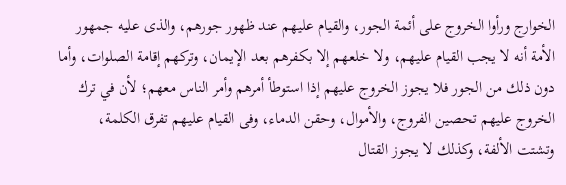الخوارج ورأوا الخروج على أئمة الجور، والقيام عليهم عند ظهور جورهم، والذى عليه جمهور الأمة أنه لا يجب القيام عليهم، ولا خلعهم إلا بكفرهم بعد الإيمان، وتركهم إقامة الصلوات، وأما دون ذلك من الجور فلا يجوز الخروج عليهم إذا استوطأ أمرهم وأمر الناس معهم؛ لأن في ترك الخروج عليهم تحصين الفروج، والأموال، وحقن الدماء، وفى القيام عليهم تفرق الكلمة، وتشتت الألفة، وكذلك لا يجوز القتال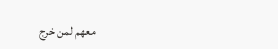معهم لمن خرج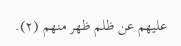عليهم عن ظلم ظهر منهم (٢).